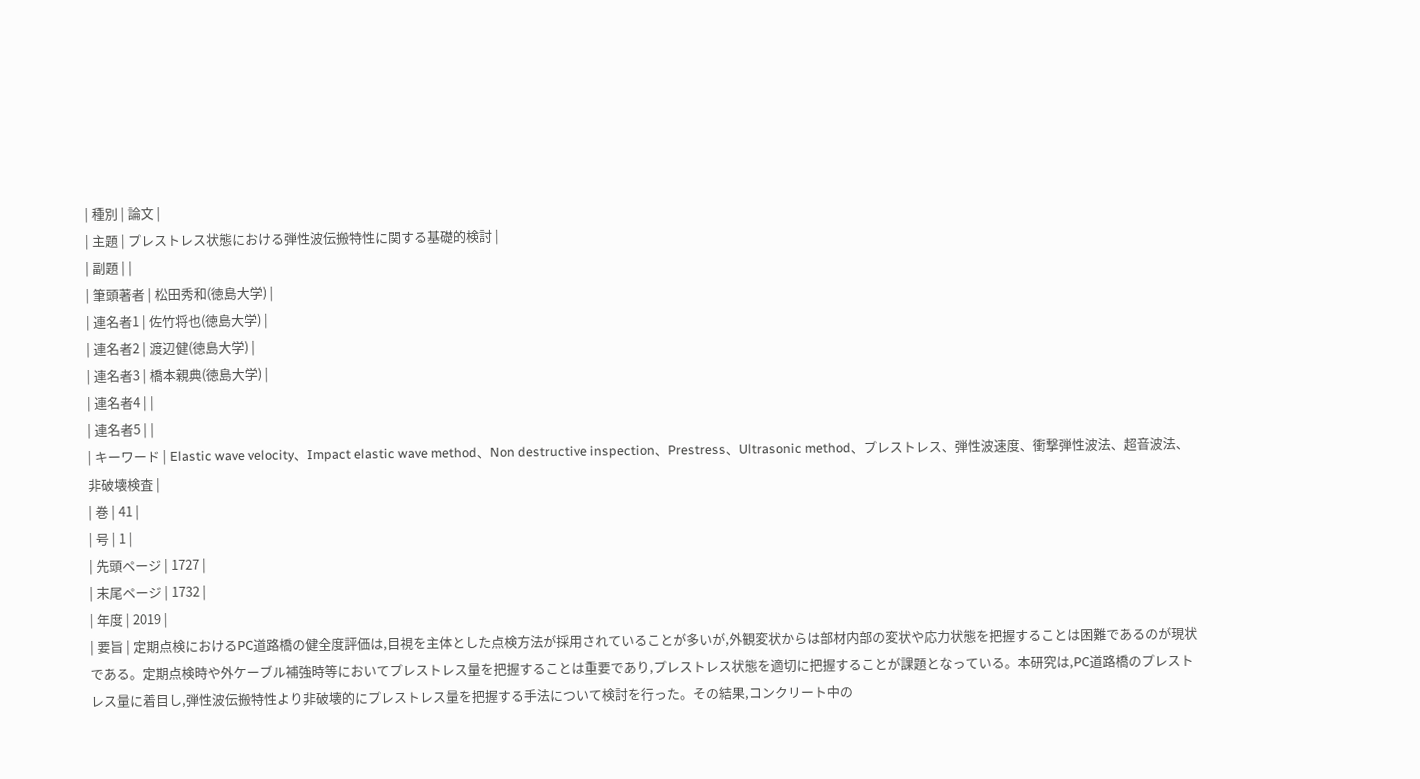| 種別 | 論文 |
| 主題 | プレストレス状態における弾性波伝搬特性に関する基礎的検討 |
| 副題 | |
| 筆頭著者 | 松田秀和(徳島大学) |
| 連名者1 | 佐竹将也(徳島大学) |
| 連名者2 | 渡辺健(徳島大学) |
| 連名者3 | 橋本親典(徳島大学) |
| 連名者4 | |
| 連名者5 | |
| キーワード | Elastic wave velocity、Impact elastic wave method、Non destructive inspection、Prestress、Ultrasonic method、プレストレス、弾性波速度、衝撃弾性波法、超音波法、非破壊検査 |
| 巻 | 41 |
| 号 | 1 |
| 先頭ページ | 1727 |
| 末尾ページ | 1732 |
| 年度 | 2019 |
| 要旨 | 定期点検におけるPC道路橋の健全度評価は,目視を主体とした点検方法が採用されていることが多いが,外観変状からは部材内部の変状や応力状態を把握することは困難であるのが現状である。定期点検時や外ケーブル補強時等においてプレストレス量を把握することは重要であり,プレストレス状態を適切に把握することが課題となっている。本研究は,PC道路橋のプレストレス量に着目し,弾性波伝搬特性より非破壊的にプレストレス量を把握する手法について検討を行った。その結果,コンクリート中の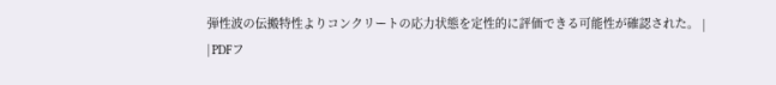弾性波の伝搬特性よりコンクリートの応力状態を定性的に評価できる可能性が確認された。 |
| PDFフ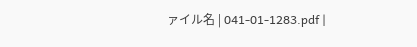ァイル名 | 041-01-1283.pdf |